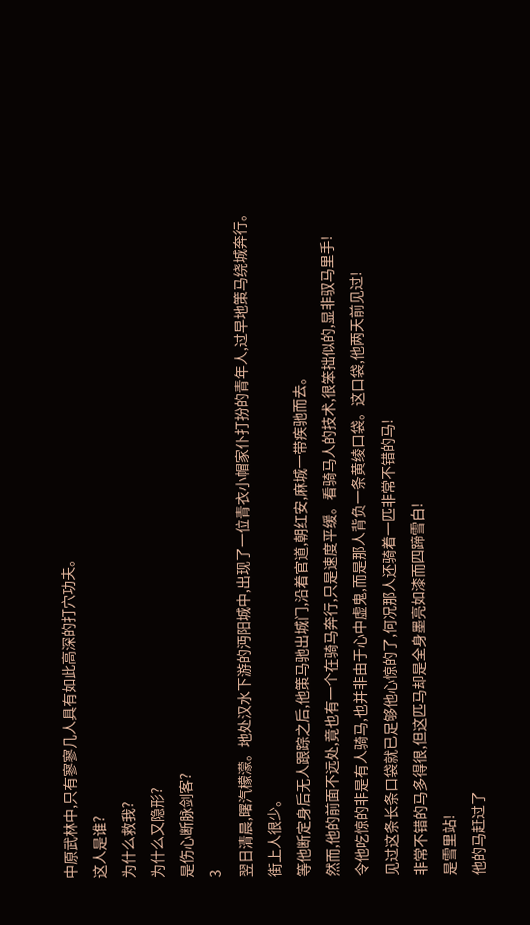中原武林中,只有寥寥几人具有如此高深的打穴功夫。
这人是谁?
为什么救我?
为什么又隐形?
是伤心断脉剑客?
3
翌日清晨,曙汽檬濛。地处汉水下游的沔阳城中,出现了一位青衣小帽家仆打扮的青年人,过早地策马绕城奔行。
街上人很少。
等他断定身后无人跟踪之后,他策马驰出城门,沿着官道,朝红安,麻城一带疾驰而去。
然而,他的前面不远处,竟也有一个在骑马奔行,只是速度平缓。看骑马人的技术,很笨拙似的,显非驭马里手!
令他吃惊的非是有人骑马,也并非由于心中虚鬼,而是那人背负一条黄绫口袋。这口袋,他两天前见过!
见过这条长条口袋就已足够他心惊的了,何况那人还骑着一匹非常不错的马!
非常不错的马多得很,但这匹马却是全身墨亮如漆而四蹄雪白!
是雪里站!
他的马赶过了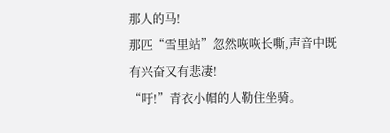那人的马!
那匹“雪里站”忽然咴咴长嘶,声音中既有兴奋又有悲凄!
“吁!”青衣小帽的人勒住坐骑。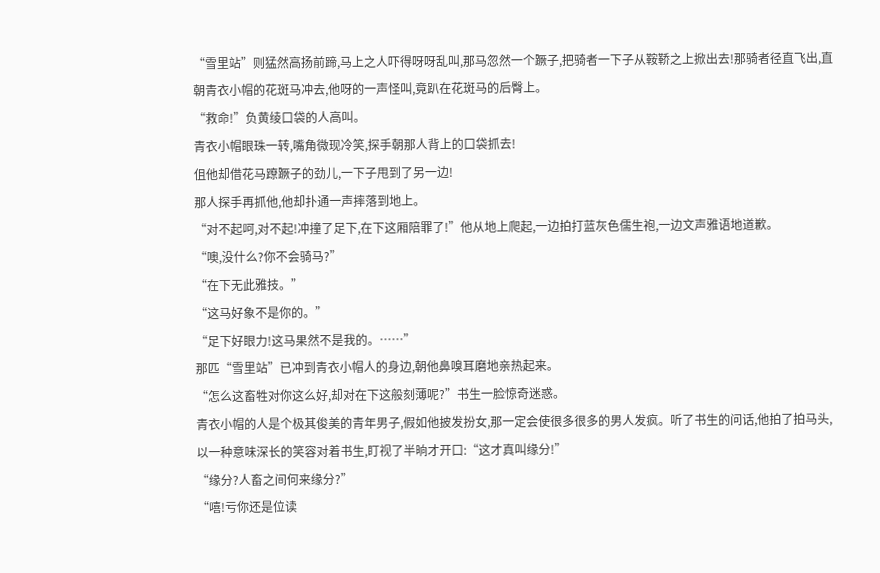“雪里站”则猛然高扬前蹄,马上之人吓得呀呀乱叫,那马忽然一个蹶子,把骑者一下子从鞍鞒之上掀出去!那骑者径直飞出,直朝青衣小帽的花斑马冲去,他呀的一声怪叫,竟趴在花斑马的后臀上。
“救命!”负黄绫口袋的人高叫。
青衣小帽眼珠一转,嘴角微现冷笑,探手朝那人背上的口袋抓去!
伹他却借花马蹽蹶子的劲儿,一下子甩到了另一边!
那人探手再抓他,他却扑通一声摔落到地上。
“对不起呵,对不起!冲撞了足下,在下这厢陪罪了!”他从地上爬起,一边拍打蓝灰色儒生袍,一边文声雅语地道歉。
“噢,没什么?你不会骑马?”
“在下无此雅技。”
“这马好象不是你的。”
“足下好眼力!这马果然不是我的。……”
那匹“雪里站”已冲到青衣小帽人的身边,朝他鼻嗅耳磨地亲热起来。
“怎么这畜牲对你这么好,却对在下这般刻薄呢?”书生一脸惊奇迷惑。
青衣小帽的人是个极其俊美的青年男子,假如他披发扮女,那一定会使很多很多的男人发疯。听了书生的问话,他拍了拍马头,以一种意味深长的笑容对着书生,盯视了半晌才开口:“这才真叫缘分!”
“缘分?人畜之间何来缘分?”
“嘻!亏你还是位读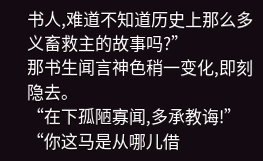书人,难道不知道历史上那么多义畜救主的故事吗?”
那书生闻言神色稍一变化,即刻隐去。
“在下孤陋寡闻,多承教诲!”
“你这马是从哪儿借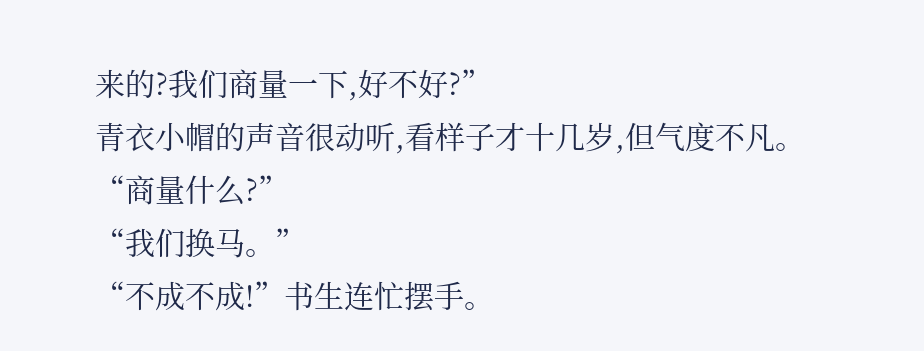来的?我们商量一下,好不好?”
青衣小帽的声音很动听,看样子才十几岁,但气度不凡。
“商量什么?”
“我们换马。”
“不成不成!”书生连忙摆手。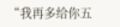“我再多给你五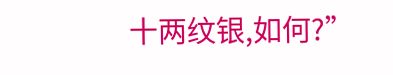十两纹银,如何?”